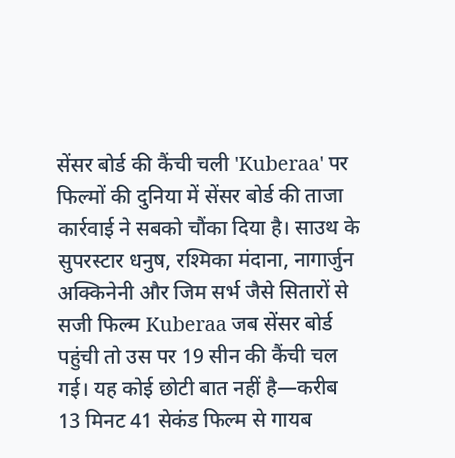सेंसर बोर्ड की कैंची चली 'Kuberaa' पर
फिल्मों की दुनिया में सेंसर बोर्ड की ताजा कार्रवाई ने सबको चौंका दिया है। साउथ के सुपरस्टार धनुष, रश्मिका मंदाना, नागार्जुन अक्किनेनी और जिम सर्भ जैसे सितारों से सजी फिल्म Kuberaa जब सेंसर बोर्ड पहुंची तो उस पर 19 सीन की कैंची चल गई। यह कोई छोटी बात नहीं है—करीब 13 मिनट 41 सेकंड फिल्म से गायब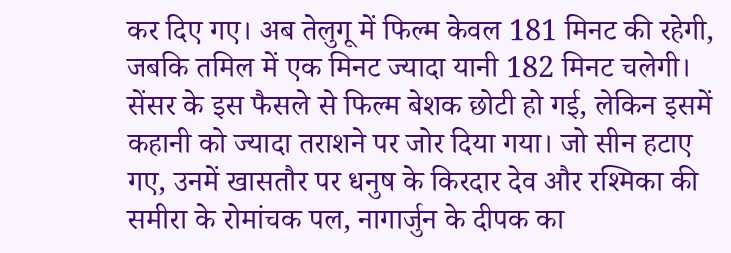कर दिए गए। अब तेलुगू में फिल्म केवल 181 मिनट की रहेगी, जबकि तमिल में एक मिनट ज्यादा यानी 182 मिनट चलेगी।
सेंसर के इस फैसले से फिल्म बेशक छोटी हो गई, लेकिन इसमें कहानी को ज्यादा तराशने पर जोर दिया गया। जो सीन हटाए गए, उनमें खासतौर पर धनुष के किरदार देव और रश्मिका की समीरा के रोमांचक पल, नागार्जुन के दीपक का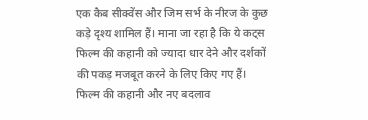एक कैब सीक्वेंस और जिम सर्भ के नीरज के कुछ कड़े दृश्य शामिल हैं। माना जा रहा है कि ये कट्स फिल्म की कहानी को ज्यादा धार देने और दर्शकों की पकड़ मजबूत करने के लिए किए गए हैं।
फिल्म की कहानी और नए बदलाव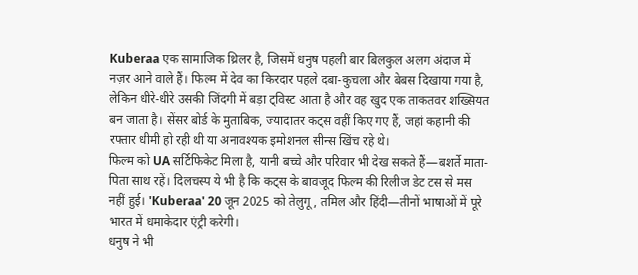Kuberaa एक सामाजिक थ्रिलर है, जिसमें धनुष पहली बार बिलकुल अलग अंदाज में नज़र आने वाले हैं। फिल्म में देव का किरदार पहले दबा-कुचला और बेबस दिखाया गया है, लेकिन धीरे-धीरे उसकी जिंदगी में बड़ा ट्विस्ट आता है और वह खुद एक ताकतवर शख्सियत बन जाता है। सेंसर बोर्ड के मुताबिक, ज्यादातर कट्स वहीं किए गए हैं, जहां कहानी की रफ्तार धीमी हो रही थी या अनावश्यक इमोशनल सीन्स खिंच रहे थे।
फिल्म को UA सर्टिफिकेट मिला है, यानी बच्चे और परिवार भी देख सकते हैं—बशर्ते माता-पिता साथ रहें। दिलचस्प ये भी है कि कट्स के बावजूद फिल्म की रिलीज डेट टस से मस नहीं हुई। 'Kuberaa' 20 जून 2025 को तेलुगू, तमिल और हिंदी—तीनों भाषाओं में पूरे भारत में धमाकेदार एंट्री करेगी।
धनुष ने भी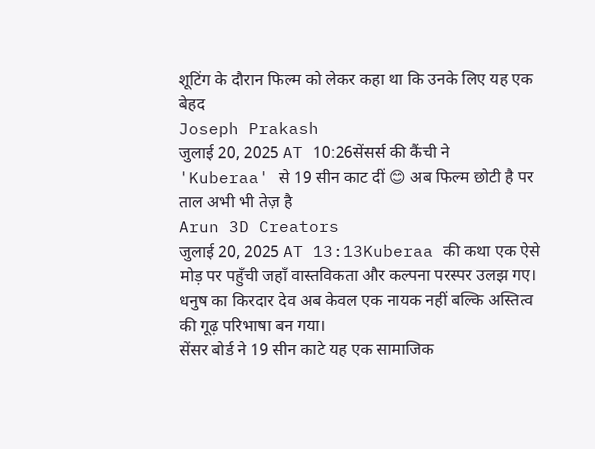शूटिंग के दौरान फिल्म को लेकर कहा था कि उनके लिए यह एक बेहद
Joseph Prakash
जुलाई 20, 2025 AT 10:26सेंसर्स की कैंची ने 'Kuberaa' से 19 सीन काट दीं 😊 अब फिल्म छोटी है पर ताल अभी भी तेज़ है
Arun 3D Creators
जुलाई 20, 2025 AT 13:13Kuberaa की कथा एक ऐसे मोड़ पर पहुँची जहाँ वास्तविकता और कल्पना परस्पर उलझ गए।
धनुष का किरदार देव अब केवल एक नायक नहीं बल्कि अस्तित्व की गूढ़ परिभाषा बन गया।
सेंसर बोर्ड ने 19 सीन काटे यह एक सामाजिक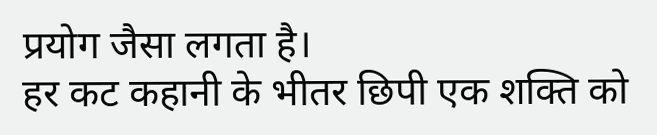प्रयोग जैसा लगता है।
हर कट कहानी के भीतर छिपी एक शक्ति को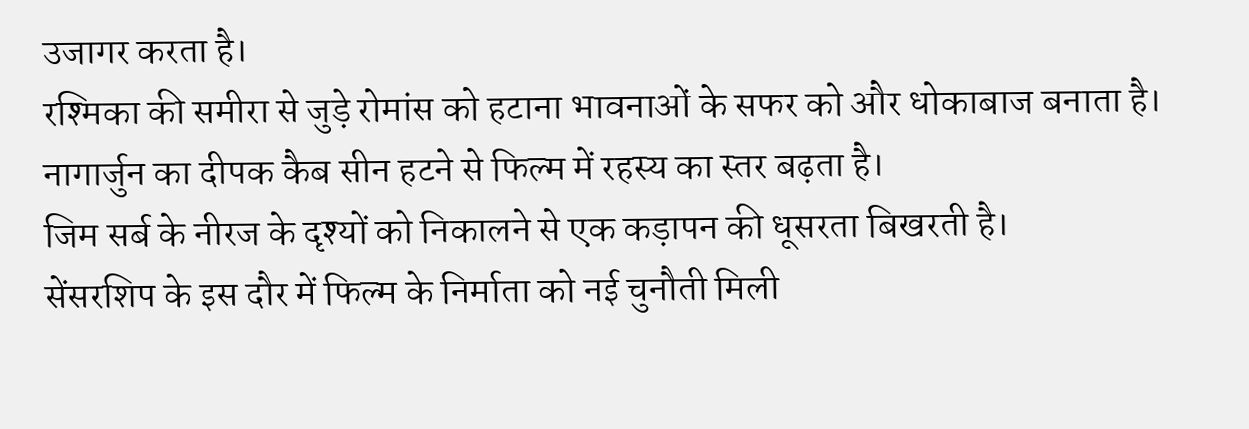उजागर करता है।
रश्मिका की समीरा से जुड़े रोमांस को हटाना भावनाओं के सफर को और धोकाबाज बनाता है।
नागार्जुन का दीपक कैब सीन हटने से फिल्म में रहस्य का स्तर बढ़ता है।
जिम सर्ब के नीरज के दृश्यों को निकालने से एक कड़ापन की धूसरता बिखरती है।
सेंसरशिप के इस दौर में फिल्म के निर्माता को नई चुनौती मिली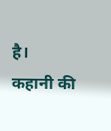है।
कहानी की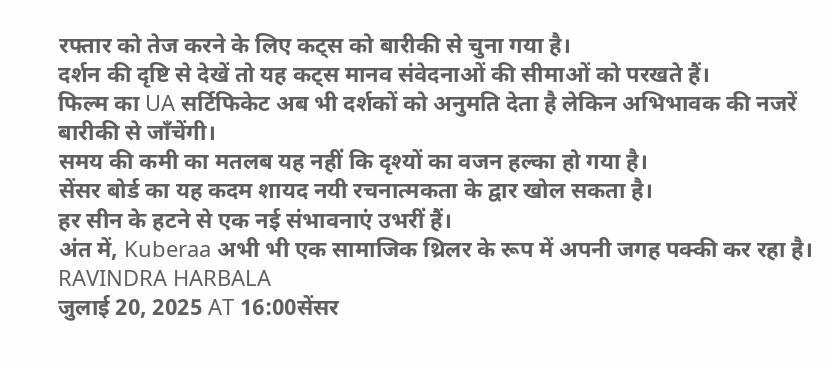रफ्तार को तेज करने के लिए कट्स को बारीकी से चुना गया है।
दर्शन की दृष्टि से देखें तो यह कट्स मानव संवेदनाओं की सीमाओं को परखते हैं।
फिल्म का UA सर्टिफिकेट अब भी दर्शकों को अनुमति देता है लेकिन अभिभावक की नजरें बारीकी से जाँचेंगी।
समय की कमी का मतलब यह नहीं कि दृश्यों का वजन हल्का हो गया है।
सेंसर बोर्ड का यह कदम शायद नयी रचनात्मकता के द्वार खोल सकता है।
हर सीन के हटने से एक नई संभावनाएं उभरीं हैं।
अंत में, Kuberaa अभी भी एक सामाजिक थ्रिलर के रूप में अपनी जगह पक्की कर रहा है।
RAVINDRA HARBALA
जुलाई 20, 2025 AT 16:00सेंसर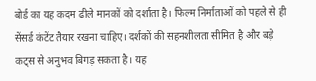बोर्ड का यह कदम ढीले मानकों को दर्शाता है। फिल्म निर्माताओं को पहले से ही सेंसर्ड कंटेंट तैयार रखना चाहिए। दर्शकों की सहनशीलता सीमित है और बड़े कट्स से अनुभव बिगड़ सकता है। यह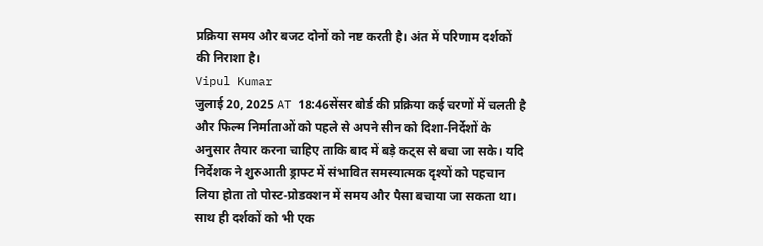प्रक्रिया समय और बजट दोनों को नष्ट करती है। अंत में परिणाम दर्शकों की निराशा है।
Vipul Kumar
जुलाई 20, 2025 AT 18:46सेंसर बोर्ड की प्रक्रिया कई चरणों में चलती है और फिल्म निर्माताओं को पहले से अपने सीन को दिशा‑निर्देशों के अनुसार तैयार करना चाहिए ताकि बाद में बड़े कट्स से बचा जा सके। यदि निर्देशक ने शुरुआती ड्राफ्ट में संभावित समस्यात्मक दृश्यों को पहचान लिया होता तो पोस्ट‑प्रोडक्शन में समय और पैसा बचाया जा सकता था। साथ ही दर्शकों को भी एक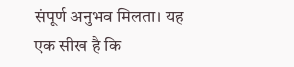संपूर्ण अनुभव मिलता। यह एक सीख है कि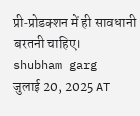प्री‑प्रोडक्शन में ही सावधानी बरतनी चाहिए।
shubham garg
जुलाई 20, 2025 AT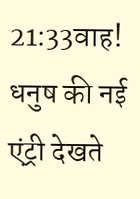21:33वाह! धनुष की नई एंट्री देखते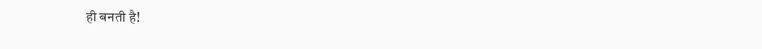ही बनती है!